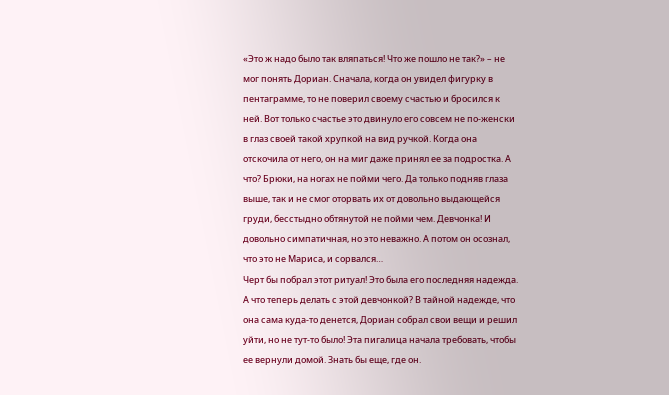«Это ж надо было так вляпаться! Что же пошло не так?» – не мог понять Дориан. Сначала, когда он увидел фигурку в пентаграмме, то не поверил своему счастью и бросился к ней. Вот только счастье это двинуло его совсем не по-женски в глаз своей такой хрупкой на вид ручкой. Когда она отскочила от него, он на миг даже принял ее за подростка. А что? Брюки, на ногах не пойми чего. Да только подняв глаза выше, так и не смог оторвать их от довольно выдающейся груди, бесстыдно обтянутой не пойми чем. Девчонка! И довольно симпатичная, но это неважно. А потом он осознал, что это не Мариса, и сорвался…
Черт бы побрал этот ритуал! Это была его последняя надежда. А что теперь делать с этой девчонкой? В тайной надежде, что она сама куда-то денется, Дориан собрал свои вещи и решил уйти, но не тут-то было! Эта пигалица начала требовать, чтобы ее вернули домой. Знать бы еще, где он.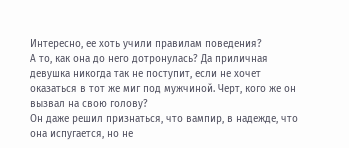Интересно, ее хоть учили правилам поведения?
А то, как она до него дотронулась? Да приличная девушка никогда так не поступит, если не хочет оказаться в тот же миг под мужчиной. Черт, кого же он вызвал на свою голову?
Он даже решил признаться, что вампир, в надежде, что она испугается, но не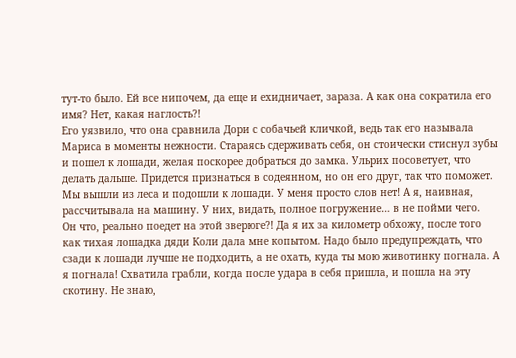тут-то было. Ей все нипочем, да еще и ехидничает, зараза. А как она сократила его имя? Нет, какая наглость?!
Его уязвило, что она сравнила Дори с собачьей кличкой, ведь так его называла Мариса в моменты нежности. Стараясь сдерживать себя, он стоически стиснул зубы и пошел к лошади, желая поскорее добраться до замка. Ульрих посоветует, что делать дальше. Придется признаться в содеянном, но он его друг, так что поможет.
Мы вышли из леса и подошли к лошади. У меня просто слов нет! А я, наивная, рассчитывала на машину. У них, видать, полное погружение… в не пойми чего.
Он что, реально поедет на этой зверюге?! Да я их за километр обхожу, после того как тихая лошадка дяди Коли дала мне копытом. Надо было предупреждать, что сзади к лошади лучше не подходить, а не охать, куда ты мою животинку погнала. А я погнала! Схватила грабли, когда после удара в себя пришла, и пошла на эту скотину. Не знаю,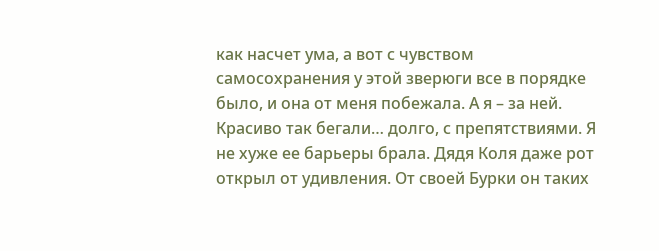как насчет ума, а вот с чувством самосохранения у этой зверюги все в порядке было, и она от меня побежала. А я – за ней. Красиво так бегали… долго, с препятствиями. Я не хуже ее барьеры брала. Дядя Коля даже рот открыл от удивления. От своей Бурки он таких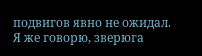подвигов явно не ожидал. Я же говорю, зверюга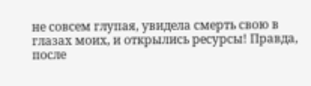не совсем глупая, увидела смерть свою в глазах моих, и открылись ресурсы! Правда, после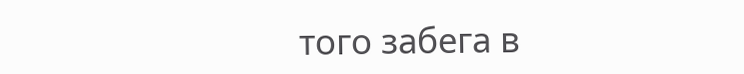того забега в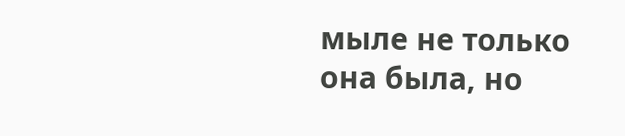мыле не только она была, но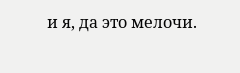и я, да это мелочи.